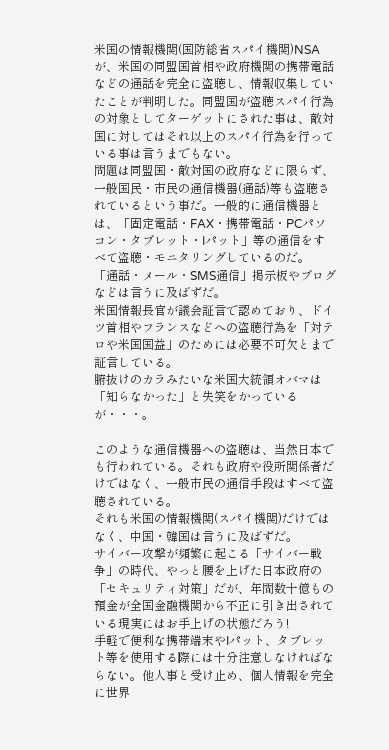米国の情報機関(国防総省スパイ機関)NSAが、米国の同盟国首相や政府機関の携帯電話などの通話を完全に盗聴し、情報収集していたことが判明した。同盟国が盗聴スパイ行為の対象としてターゲットにされた事は、敵対国に対してはそれ以上のスパイ行為を行っている事は言うまでもない。
問題は同盟国・敵対国の政府などに限らず、一般国民・市民の通信機器(通話)等も盗聴されているという事だ。一般的に通信機器とは、「固定電話・FAX・携帯電話・PCパソコン・タブレット・Iパット」等の通信をすべて盗聴・モニタリングしているのだ。
「通話・メール・SMS通信」掲示板やブログなどは言うに及ばずだ。
米国情報長官が議会証言で認めており、ドイツ首相やフランスなどへの盗聴行為を「対テロや米国国益」のためには必要不可欠とまで証言している。
腑抜けのカラみたいな米国大統領オバマは「知らなかった」と失笑をかっているが・・・。

このような通信機器への盗聴は、当然日本でも行われている。それも政府や役所関係者だけではなく、一般市民の通信手段はすべて盗聴されている。
それも米国の情報機関(スパイ機関)だけではなく、中国・韓国は言うに及ばずだ。
サイバー攻撃が頻繁に起こる「サイバー戦争」の時代、やっと腰を上げた日本政府の「セキュリティ対策」だが、年間数十億もの預金が全国金融機関から不正に引き出されている現実にはお手上げの状態だろう!
手軽で便利な携帯端末やIパット、タブレット等を使用する際には十分注意しなければならない。他人事と受け止め、個人情報を完全に世界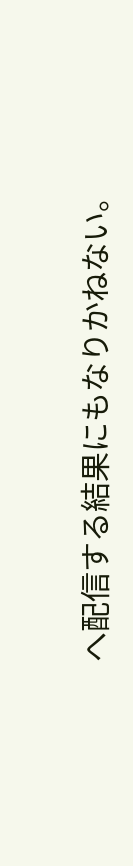へ配信する結果にもなりかねない。